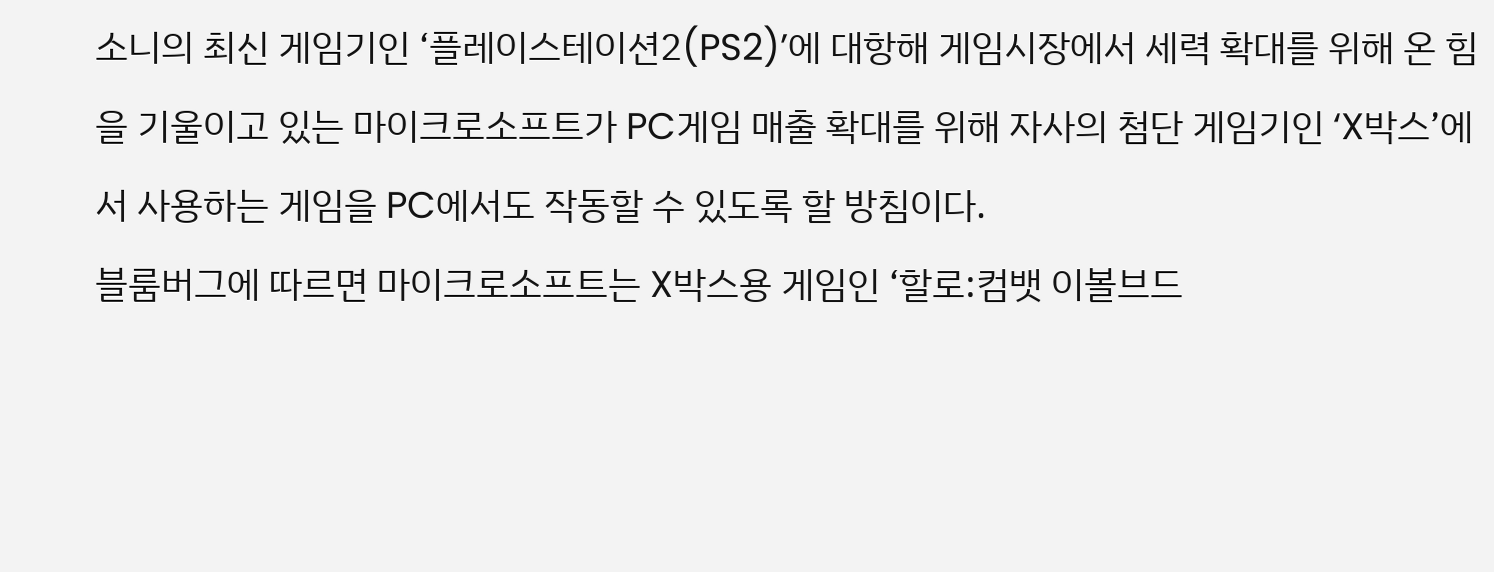소니의 최신 게임기인 ‘플레이스테이션2(PS2)’에 대항해 게임시장에서 세력 확대를 위해 온 힘을 기울이고 있는 마이크로소프트가 PC게임 매출 확대를 위해 자사의 첨단 게임기인 ‘X박스’에서 사용하는 게임을 PC에서도 작동할 수 있도록 할 방침이다.
블룸버그에 따르면 마이크로소프트는 X박스용 게임인 ‘할로:컴뱃 이볼브드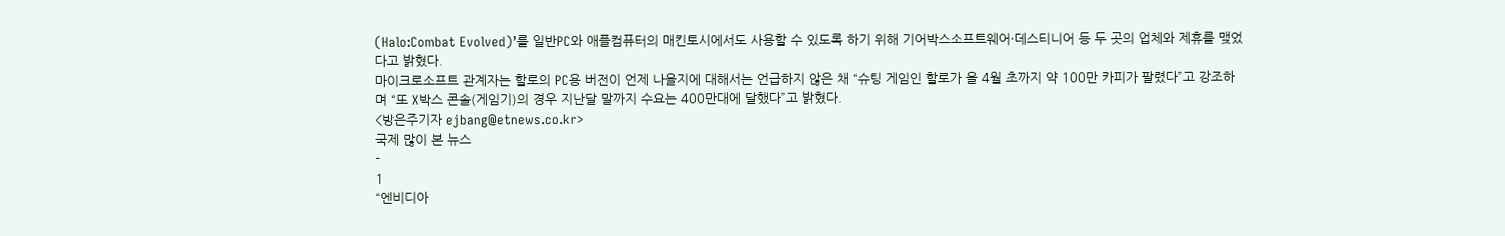(Halo:Combat Evolved)’를 일반PC와 애플컴퓨터의 매킨토시에서도 사용할 수 있도록 하기 위해 기어박스소프트웨어·데스티니어 등 두 곳의 업체와 제휴를 맺었다고 밝혔다.
마이크로소프트 관계자는 할로의 PC용 버전이 언제 나올지에 대해서는 언급하지 않은 채 “슈팅 게임인 할로가 올 4월 초까지 약 100만 카피가 팔렸다”고 강조하며 “또 X박스 콘솔(게임기)의 경우 지난달 말까지 수요는 400만대에 달했다”고 밝혔다.
<방은주기자 ejbang@etnews.co.kr>
국제 많이 본 뉴스
-
1
“엔비디아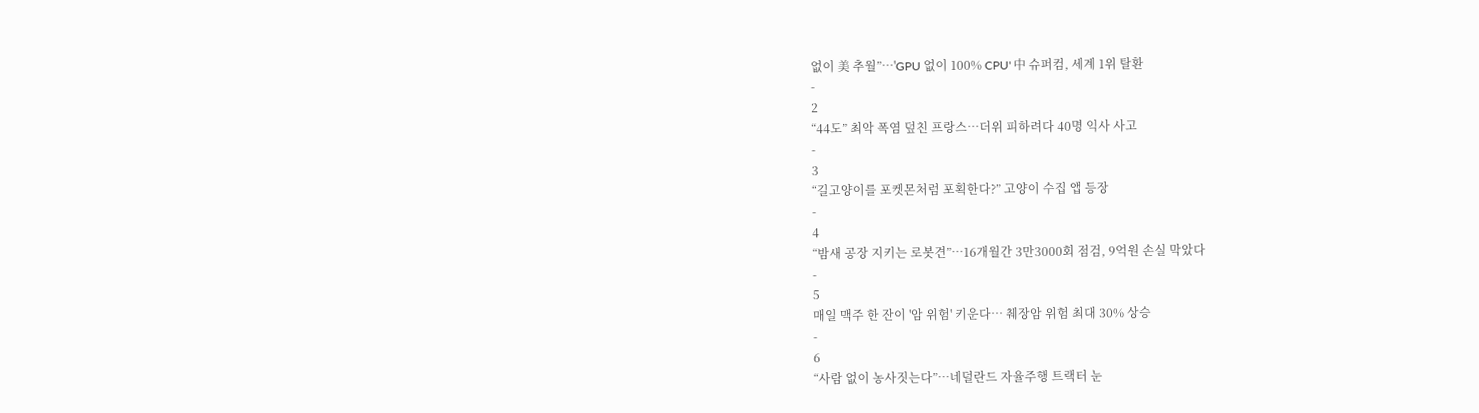없이 美 추월”…'GPU 없이 100% CPU' 中 슈퍼컴, 세계 1위 탈환
-
2
“44도” 최악 폭염 덮친 프랑스…더위 피하려다 40명 익사 사고
-
3
“길고양이를 포켓몬처럼 포획한다?” 고양이 수집 앱 등장
-
4
“밤새 공장 지키는 로봇견”…16개월간 3만3000회 점검, 9억원 손실 막았다
-
5
매일 맥주 한 잔이 '암 위험' 키운다… 췌장암 위험 최대 30% 상승
-
6
“사람 없이 농사짓는다”…네덜란드 자율주행 트랙터 눈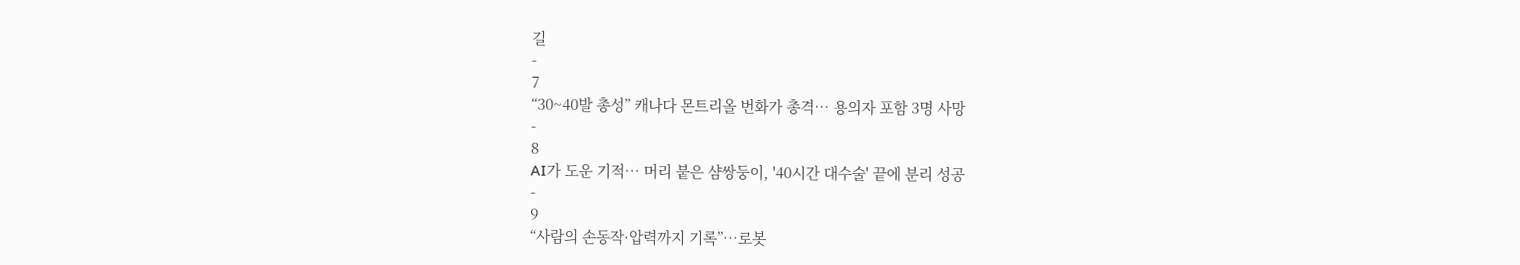길
-
7
“30~40발 총성” 캐나다 몬트리올 번화가 총격… 용의자 포함 3명 사망
-
8
AI가 도운 기적… 머리 붙은 샴쌍둥이, '40시간 대수술' 끝에 분리 성공
-
9
“사람의 손동작·압력까지 기록”…로봇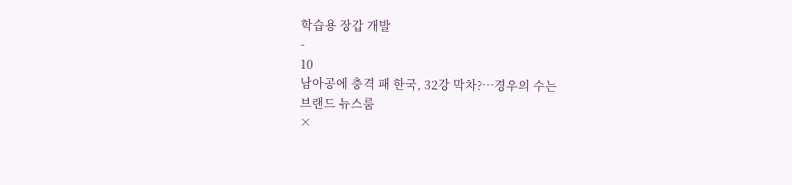학습용 장갑 개발
-
10
남아공에 충격 패 한국, 32강 막차?…경우의 수는
브랜드 뉴스룸
×